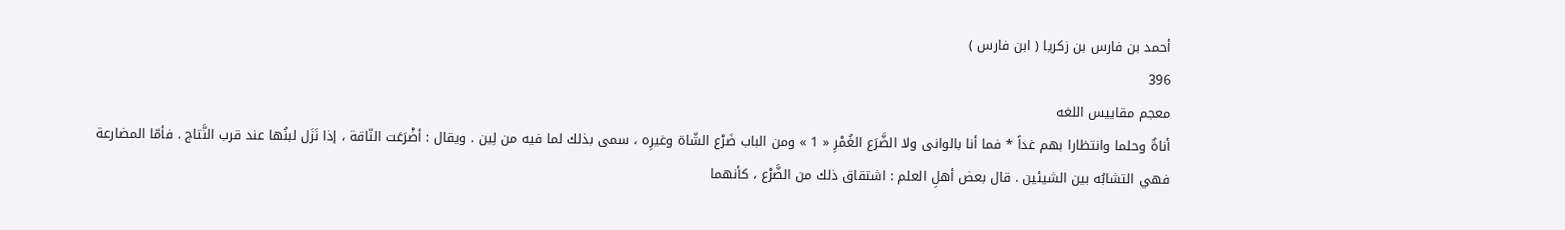أحمد بن فارس بن زكريا ( ابن فارس )
396
معجم مقاييس اللغه
أناةٌ وحلما وانتظارا بهم غداً * فما أنا بالوانى ولا الضَّرَع الغُمْرِ « 1 » ومن الباب ضَرْع الشّاة وغيرِه ، سمى بذلك لما فيه من لِين . ويقال : أضْرَعَت النّاقة ، إذا نَزَل لبنُها عند قرب النَّتاج . فأمّا المضارعة فهي التشابُه بين الشيئين . قال بعض أهلِ العلم : اشتقاق ذلك من الضَّرْع ، كأنهما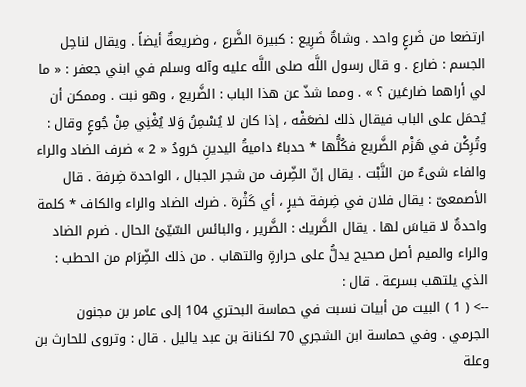ارتضعا من ضَرعٍ واحد . وشاةٌ ضَرِيع : كبيرة الضَّرع ، وضريعةٌ أيضاً . ويقال لناحِل الجسم : ضارع . و قال رسول اللَّه صلى اللَّه عليه وآله وسلم في ابني جعفر : « ما لي أراهما ضارعَين ؟ » . ومما شذّ عن هذا الباب : الضَّريع ، وهو نبت . وممكن أن يُحمَل على الباب فيقال ذلك لضعَفْه ، إذا كان لا يُسْمِنُ وَلا يُغْنِي مِنْ جُوعٍ وقال : وتُرِكْن في هَزْم الضَّريع فكُلُّها * حدباءُ داميةُ اليدينِ حَرودُ « 2 » ضرف الضاد والراء والفاء شىءٌ من النَّبْت . يقال إنّ الضِّرف من شجر الجبال ، الواحدة ضِرفة . قال الأصمعىّ : يقال فلان في ضِرفة خيرٍ ، أي كَثْرة . ضرك الضاد والراء والكاف * كلمة واحدةٌ لا قياسَ لها . يقال الضَّريك : الضَّرير ، والبائس السّيّئ الحال . ضرم الضاد والراء والميم أصل صحيح يدلُّ على حرارةٍ والتهاب . من ذلك الضِّرَام من الحطب : الذي يلتهب بسرعة . قال :
--> ( 1 ) البيت من أبيات نسبت في حماسة البحتري 104 إلى عامر بن مجنون الجرمي . وفي حماسة ابن الشجري 70 لكنانة بن عبد ياليل . قال : وتروى للحارث بن وعلة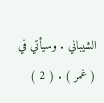الشيباني . وسيأتي في ( غمر ) . ( 2 )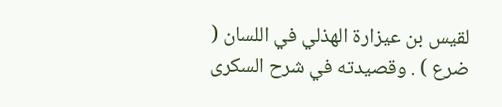لقيس بن عيزارة الهذلي في اللسان ( ضرع ) . وقصيدته في شرح السكرى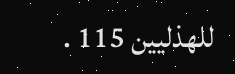للهذليين 115 .